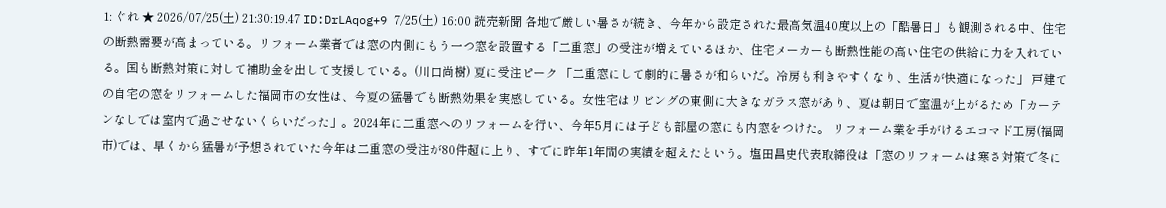1: ぐれ ★ 2026/07/25(土) 21:30:19.47 ID:DrLAqog+9 7/25(土) 16:00 読売新聞 各地で厳しい暑さが続き、今年から設定された最高気温40度以上の「酷暑日」も観測される中、住宅の断熱需要が高まっている。リフォーム業者では窓の内側にもう一つ窓を設置する「二重窓」の受注が増えているほか、住宅メーカーも断熱性能の高い住宅の供給に力を入れている。国も断熱対策に対して補助金を出して支援している。(川口尚樹) 夏に受注ピーク 「二重窓にして劇的に暑さが和らいだ。冷房も利きやすくなり、生活が快適になった」 戸建ての自宅の窓をリフォームした福岡市の女性は、今夏の猛暑でも断熱効果を実感している。女性宅はリビングの東側に大きなガラス窓があり、夏は朝日で室温が上がるため「カーテンなしでは室内で過ごせないくらいだった」。2024年に二重窓へのリフォームを行い、今年5月には子ども部屋の窓にも内窓をつけた。 リフォーム業を手がけるエコマド工房(福岡市)では、早くから猛暑が予想されていた今年は二重窓の受注が80件超に上り、すでに昨年1年間の実績を超えたという。塩田昌史代表取締役は「窓のリフォームは寒さ対策で冬に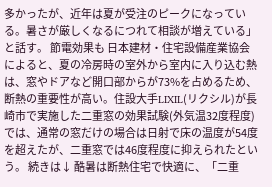多かったが、近年は夏が受注のピークになっている。暑さが厳しくなるにつれて相談が増えている」と話す。 節電効果も 日本建材・住宅設備産業協会によると、夏の冷房時の室外から室内に入り込む熱は、窓やドアなど開口部からが73%を占めるため、断熱の重要性が高い。住設大手LIXIL(リクシル)が長崎市で実施した二重窓の効果試験(外気温32度程度)では、通常の窓だけの場合は日射で床の温度が54度を超えたが、二重窓では46度程度に抑えられたという。 続きは↓ 酷暑は断熱住宅で快適に、「二重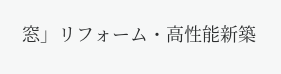窓」リフォーム・高性能新築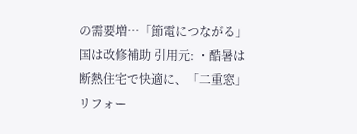の需要増…「節電につながる」国は改修補助 引用元: ・酷暑は断熱住宅で快適に、「二重窓」リフォー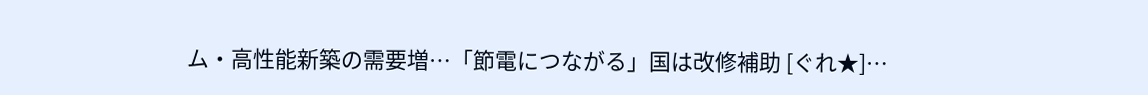ム・高性能新築の需要増…「節電につながる」国は改修補助 [ぐれ★]…